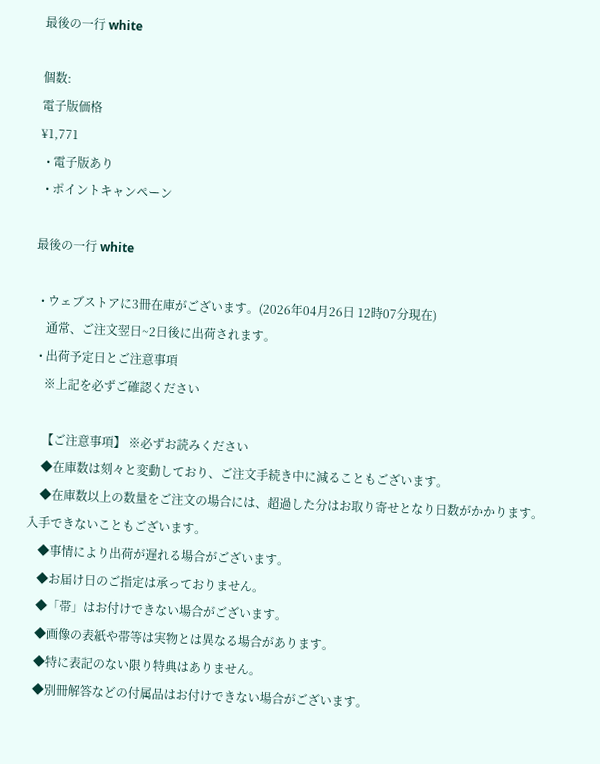最後の一行 white

個数:
電子版価格
¥1,771
  • 電子版あり
  • ポイントキャンペーン

最後の一行 white

  • ウェブストアに3冊在庫がございます。(2026年04月26日 12時07分現在)
    通常、ご注文翌日~2日後に出荷されます。
  • 出荷予定日とご注意事項
    ※上記を必ずご確認ください

    【ご注意事項】 ※必ずお読みください
    ◆在庫数は刻々と変動しており、ご注文手続き中に減ることもございます。
    ◆在庫数以上の数量をご注文の場合には、超過した分はお取り寄せとなり日数がかかります。入手できないこともございます。
    ◆事情により出荷が遅れる場合がございます。
    ◆お届け日のご指定は承っておりません。
    ◆「帯」はお付けできない場合がございます。
    ◆画像の表紙や帯等は実物とは異なる場合があります。
    ◆特に表記のない限り特典はありません。
    ◆別冊解答などの付属品はお付けできない場合がございます。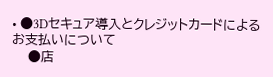• ●3Dセキュア導入とクレジットカードによるお支払いについて
    ●店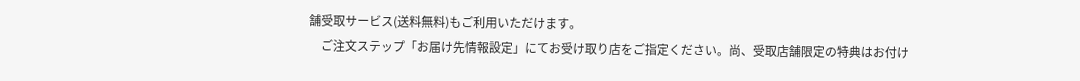舗受取サービス(送料無料)もご利用いただけます。
    ご注文ステップ「お届け先情報設定」にてお受け取り店をご指定ください。尚、受取店舗限定の特典はお付け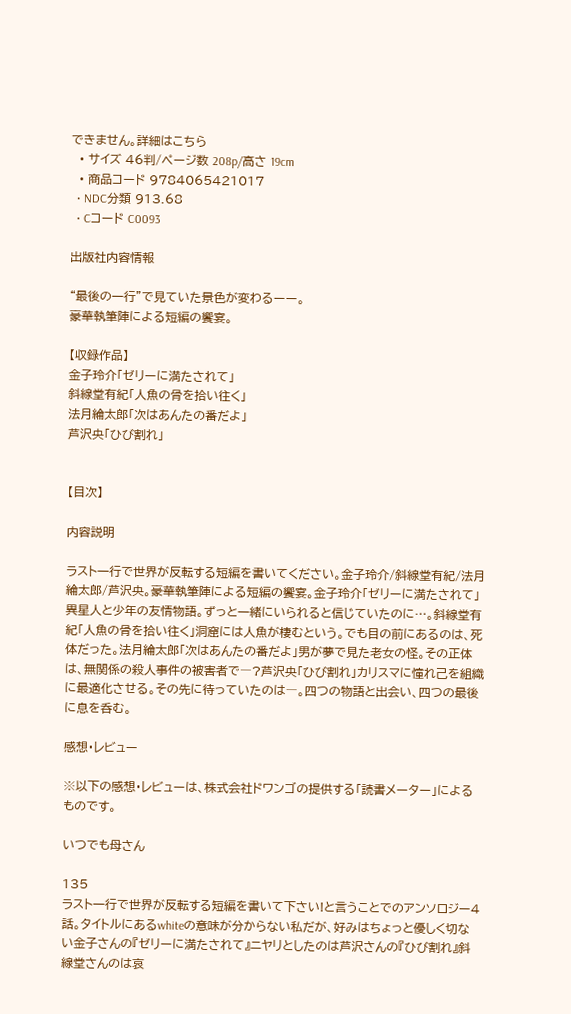できません。詳細はこちら
  • サイズ 46判/ページ数 208p/高さ 19cm
  • 商品コード 9784065421017
  • NDC分類 913.68
  • Cコード C0093

出版社内容情報

“最後の一行”で見ていた景色が変わるーー。
豪華執筆陣による短編の饗宴。

【収録作品】
金子玲介「ゼリーに満たされて」
斜線堂有紀「人魚の骨を拾い往く」
法月綸太郎「次はあんたの番だよ」
芦沢央「ひび割れ」


【目次】

内容説明

ラスト一行で世界が反転する短編を書いてください。金子玲介/斜線堂有紀/法月綸太郎/芦沢央。豪華執筆陣による短編の饗宴。金子玲介「ゼリーに満たされて」異星人と少年の友情物語。ずっと一緒にいられると信じていたのに…。斜線堂有紀「人魚の骨を拾い往く」洞窟には人魚が棲むという。でも目の前にあるのは、死体だった。法月綸太郎「次はあんたの番だよ」男が夢で見た老女の怪。その正体は、無関係の殺人事件の被害者で―?芦沢央「ひび割れ」カリスマに憧れ己を組織に最適化させる。その先に待っていたのは―。四つの物語と出会い、四つの最後に息を呑む。

感想・レビュー

※以下の感想・レビューは、株式会社ドワンゴの提供する「読書メーター」によるものです。

いつでも母さん

135
ラスト一行で世界が反転する短編を書いて下さい!と言うことでのアンソロジー4話。タイトルにあるwhiteの意味が分からない私だが、好みはちょっと優しく切ない金子さんの『ゼリーに満たされて』ニヤリとしたのは芦沢さんの『ひび割れ』斜線堂さんのは哀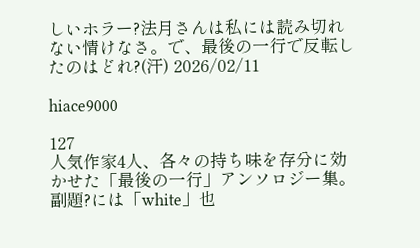しいホラー?法月さんは私には読み切れない情けなさ。で、最後の一行で反転したのはどれ?(汗) 2026/02/11

hiace9000

127
人気作家4人、各々の持ち味を存分に効かせた「最後の一行」アンソロジー集。副題?には「white」也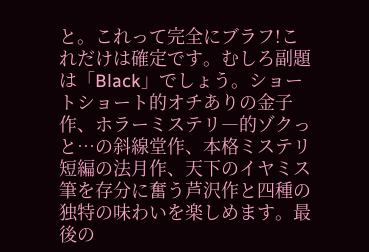と。これって完全にブラフ!これだけは確定です。むしろ副題は「Black」でしょう。ショートショート的オチありの金子作、ホラーミステリ―的ゾクっと…の斜線堂作、本格ミステリ短編の法月作、天下のイヤミス筆を存分に奮う芦沢作と四種の独特の味わいを楽しめます。最後の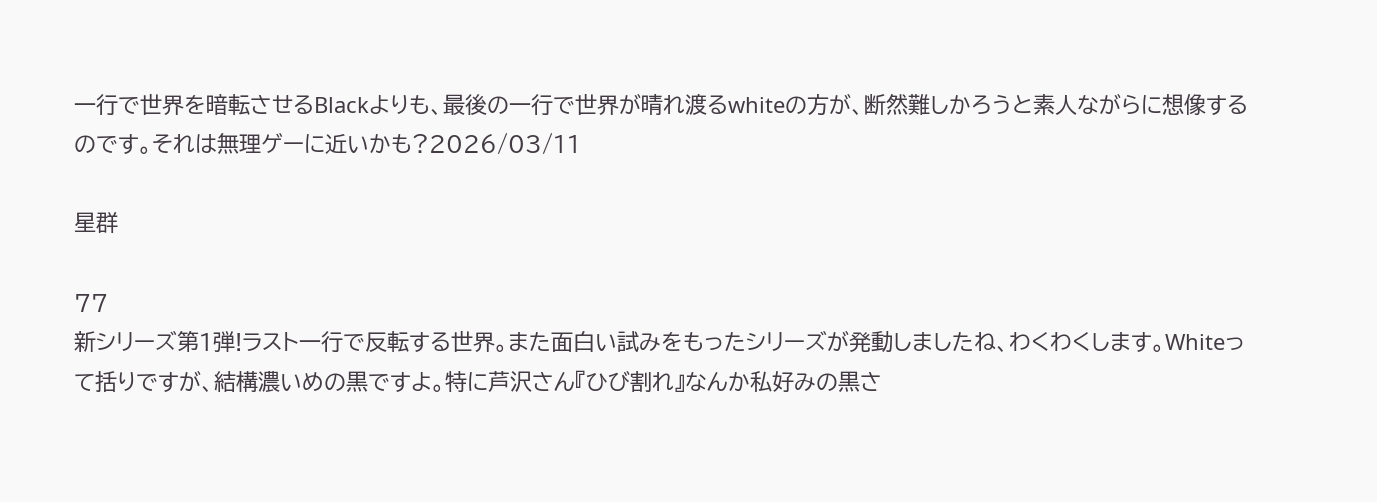一行で世界を暗転させるBlackよりも、最後の一行で世界が晴れ渡るwhiteの方が、断然難しかろうと素人ながらに想像するのです。それは無理ゲーに近いかも?2026/03/11

星群

77
新シリーズ第1弾!ラスト一行で反転する世界。また面白い試みをもったシリーズが発動しましたね、わくわくします。Whiteって括りですが、結構濃いめの黒ですよ。特に芦沢さん『ひび割れ』なんか私好みの黒さ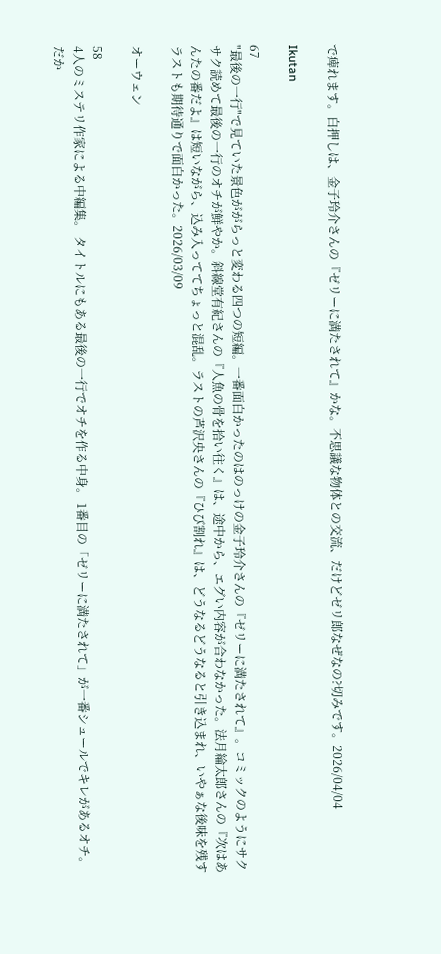で痺れます。白押しは、金子玲介さんの『ゼリーに満たされて』かな。不思議な物体との交流、だけどゼリ郎なぜなの?切みです。2026/04/04

Ikutan

67
"最後の一行"で見ていた景色ががらっと変わる四つの短編。一番面白かったのはのっけの金子玲介さんの『ゼリーに満たされて』。コミックのようにサクサク読めて最後の一行のオチが鮮やか。斜線堂有紀さんの『人魚の骨を拾い往く』は、途中から、エグい内容が合わなかった。法月綸太郎さんの『次はあんたの番だよ』は短いながら、込み入っててちょっと混乱。ラストの芦沢央さんの『ひび割れ』は、どうなるどうなると引き込まれ、いやぁな後味を残すラストも期待通りで面白かった。2026/03/09

オーウェン

58
4人のミステリ作家による中編集。 タイトルにもある最後の一行でオチを作る中身。 1番目の「ゼリーに満たされて」が一番シュールでキレがあるオチ。 だか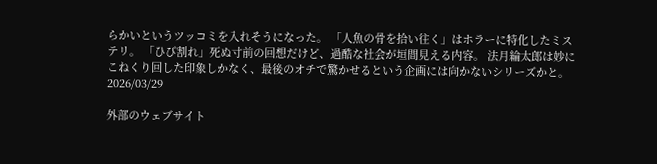らかいというツッコミを入れそうになった。 「人魚の骨を拾い往く」はホラーに特化したミステリ。 「ひび割れ」死ぬ寸前の回想だけど、過酷な社会が垣間見える内容。 法月綸太郎は妙にこねくり回した印象しかなく、最後のオチで驚かせるという企画には向かないシリーズかと。2026/03/29

外部のウェブサイト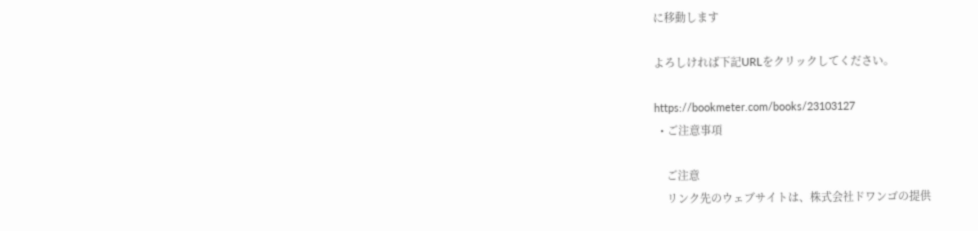に移動します

よろしければ下記URLをクリックしてください。

https://bookmeter.com/books/23103127
  • ご注意事項

    ご注意
    リンク先のウェブサイトは、株式会社ドワンゴの提供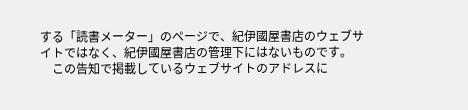する「読書メーター」のページで、紀伊國屋書店のウェブサイトではなく、紀伊國屋書店の管理下にはないものです。
    この告知で掲載しているウェブサイトのアドレスに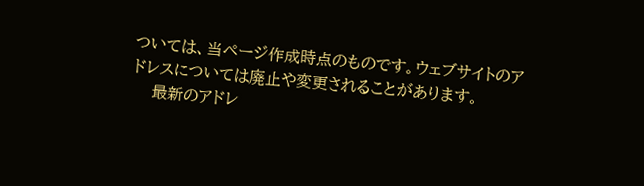ついては、当ページ作成時点のものです。ウェブサイトのアドレスについては廃止や変更されることがあります。
    最新のアドレ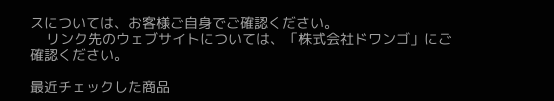スについては、お客様ご自身でご確認ください。
    リンク先のウェブサイトについては、「株式会社ドワンゴ」にご確認ください。

最近チェックした商品